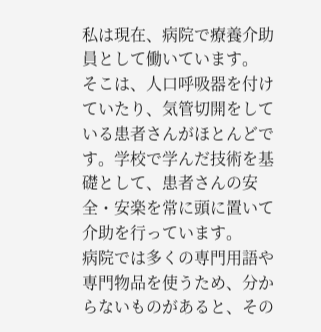私は現在、病院で療養介助員として働いています。
そこは、人口呼吸器を付けていたり、気管切開をしている患者さんがほとんどです。学校で学んだ技術を基礎として、患者さんの安全・安楽を常に頭に置いて介助を行っています。
病院では多くの専門用語や専門物品を使うため、分からないものがあると、その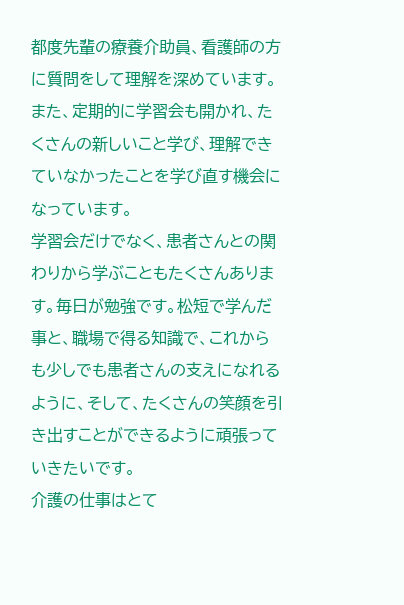都度先輩の療養介助員、看護師の方に質問をして理解を深めています。また、定期的に学習会も開かれ、たくさんの新しいこと学び、理解できていなかったことを学び直す機会になっています。
学習会だけでなく、患者さんとの関わりから学ぶこともたくさんあります。毎日が勉強です。松短で学んだ事と、職場で得る知識で、これからも少しでも患者さんの支えになれるように、そして、たくさんの笑顔を引き出すことができるように頑張っていきたいです。
介護の仕事はとて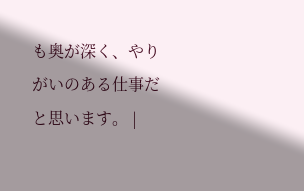も奥が深く、やりがいのある仕事だと思います。 |